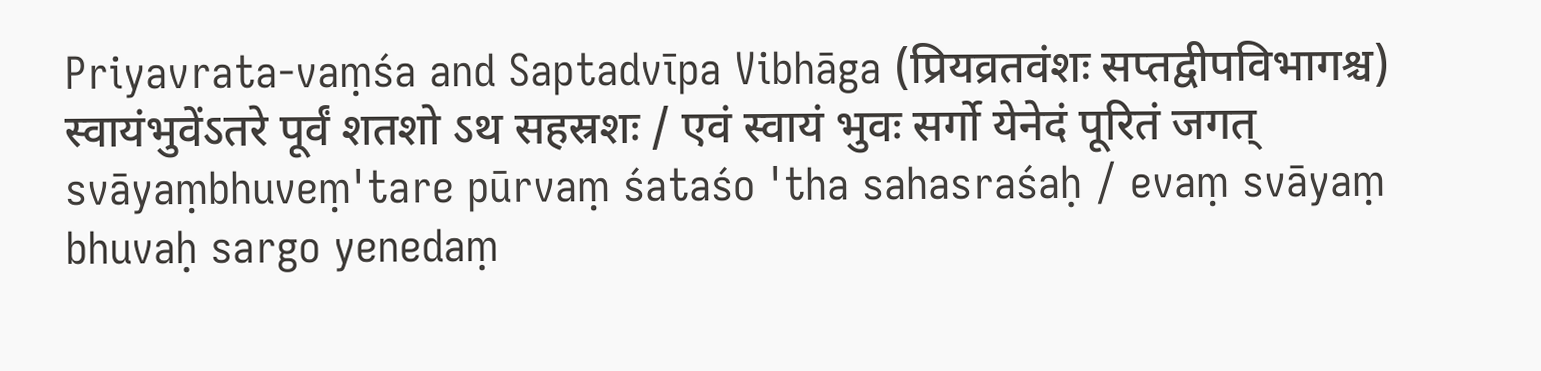Priyavrata-vaṃśa and Saptadvīpa Vibhāga (प्रियव्रतवंशः सप्तद्वीपविभागश्च)
स्वायंभुवेंऽतरे पूर्वं शतशो ऽथ सहस्रशः / एवं स्वायं भुवः सर्गो येनेदं पूरितं जगत्
svāyaṃbhuveṃ'tare pūrvaṃ śataśo 'tha sahasraśaḥ / evaṃ svāyaṃ bhuvaḥ sargo yenedaṃ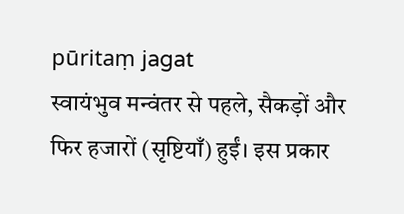pūritaṃ jagat
स्वायंभुव मन्वंतर से पहले, सैकड़ों और फिर हजारों (सृष्टियाँ) हुईं। इस प्रकार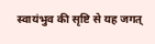स्वायंभुव की सृष्टि से यह जगत्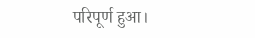परिपूर्ण हुआ।